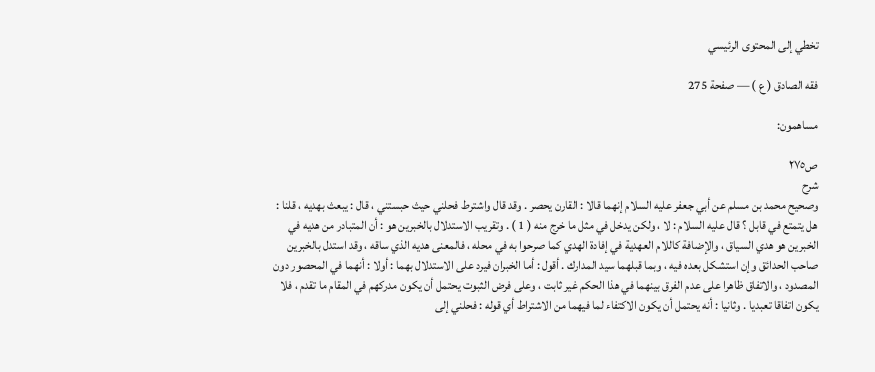تخطي إلى المحتوى الرئيسي

فقه الصادق ( ع ) — صفحة 275

مساهمون:

ص٢٧٥
شرح
وصحيح محمد بن مسلم عن أبي جعفر عليه السلام إنهما قالا : القارن يحصر . وقد قال واشترط فحلني حيث حبستني ، قال : يبعث بهديه ، قلنا : هل يتمتع في قابل ؟ قال عليه السلام : لا ، ولكن يدخل في مثل ما خرج منه ( 1 ) . وتقريب الاستدلال بالخبرين هو : أن المتبادر من هديه في الخبرين هو هدي السياق ، والإضافة كاللام العهدية في إفادة الهدي كما صرحوا به في محله ، فالمعنى هديه الذي ساقه ، وقد استدل بالخبرين صاحب الحدائق وإن استشكل بعده فيه ، وبما قبلهما سيد المدارك . أقول : أما الخبران فيرد على الاستدلال بهما : أولا : أنهما في المحصور دون المصدود ، والاتفاق ظاهرا على عدم الفرق بينهما في هذا الحكم غير ثابت ، وعلى فرض الثبوت يحتمل أن يكون مدركهم في المقام ما تقدم ، فلا يكون اتفاقا تعبديا . وثانيا : أنه يحتمل أن يكون الاكتفاء لما فيهما من الاشتراط أي قوله : فحلني إلى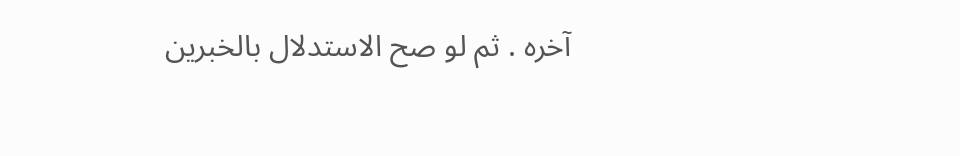آخره . ثم لو صح الاستدلال بالخبرين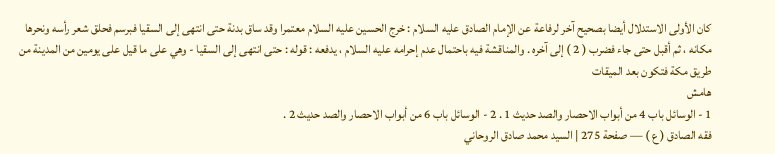كان الأولى الاستدلال أيضا بصحيح آخر لرفاعة عن الإمام الصادق عليه السلام : خرج الحسين عليه السلام معتمرا وقد ساق بدنة حتى انتهى إلى السقيا فبرسم فحلق شعر رأسه ونحرها مكانه ، ثم أقبل حتى جاء فضرب ( 2 ) إلى آخره . والمناقشة فيه باحتمال عدم إحرامه عليه السلام ، يدفعه : قوله : حتى انتهى إلى السقيا - وهي على ما قيل على يومين من المدينة من طريق مكة فتكون بعد الميقات
هامش
1 - الوسائل باب 4 من أبواب الاحصار والصد حديث 1 . 2 - الوسائل باب 6 من أبواب الاحصار والصد حديث 2 .
فقه الصادق ( ع ) — صفحة 275 | السيد محمد صادق الروحاني